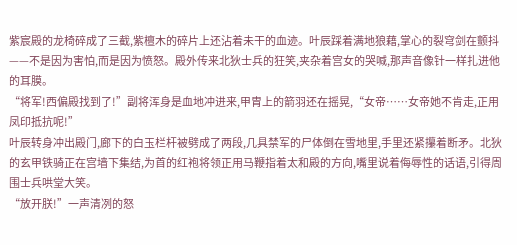紫宸殿的龙椅碎成了三截,紫檀木的碎片上还沾着未干的血迹。叶辰踩着满地狼藉,掌心的裂穹剑在颤抖——不是因为害怕,而是因为愤怒。殿外传来北狄士兵的狂笑,夹杂着宫女的哭喊,那声音像针一样扎进他的耳膜。
“将军!西偏殿找到了!”副将浑身是血地冲进来,甲胄上的箭羽还在摇晃,“女帝……女帝她不肯走,正用凤印抵抗呢!”
叶辰转身冲出殿门,廊下的白玉栏杆被劈成了两段,几具禁军的尸体倒在雪地里,手里还紧攥着断矛。北狄的玄甲铁骑正在宫墙下集结,为首的红袍将领正用马鞭指着太和殿的方向,嘴里说着侮辱性的话语,引得周围士兵哄堂大笑。
“放开朕!”一声清冽的怒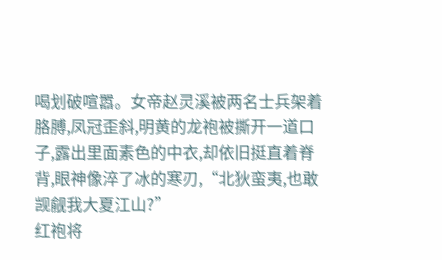喝划破喧嚣。女帝赵灵溪被两名士兵架着胳膊,凤冠歪斜,明黄的龙袍被撕开一道口子,露出里面素色的中衣,却依旧挺直着脊背,眼神像淬了冰的寒刃,“北狄蛮夷,也敢觊觎我大夏江山?”
红袍将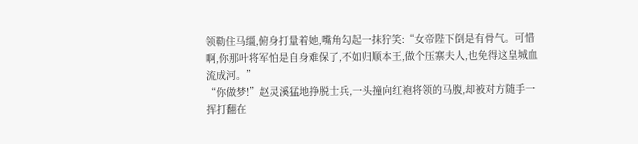领勒住马缰,俯身打量着她,嘴角勾起一抹狞笑:“女帝陛下倒是有骨气。可惜啊,你那叶将军怕是自身难保了,不如归顺本王,做个压寨夫人,也免得这皇城血流成河。”
“你做梦!”赵灵溪猛地挣脱士兵,一头撞向红袍将领的马腹,却被对方随手一挥打翻在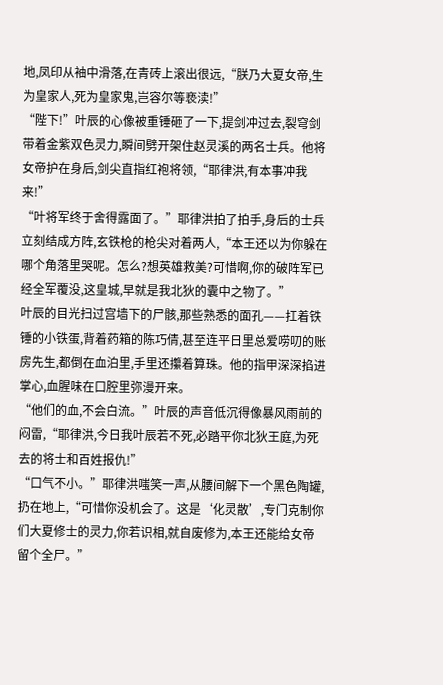地,凤印从袖中滑落,在青砖上滚出很远,“朕乃大夏女帝,生为皇家人,死为皇家鬼,岂容尔等亵渎!”
“陛下!”叶辰的心像被重锤砸了一下,提剑冲过去,裂穹剑带着金紫双色灵力,瞬间劈开架住赵灵溪的两名士兵。他将女帝护在身后,剑尖直指红袍将领,“耶律洪,有本事冲我来!”
“叶将军终于舍得露面了。”耶律洪拍了拍手,身后的士兵立刻结成方阵,玄铁枪的枪尖对着两人,“本王还以为你躲在哪个角落里哭呢。怎么?想英雄救美?可惜啊,你的破阵军已经全军覆没,这皇城,早就是我北狄的囊中之物了。”
叶辰的目光扫过宫墙下的尸骸,那些熟悉的面孔——扛着铁锤的小铁蛋,背着药箱的陈巧倩,甚至连平日里总爱唠叨的账房先生,都倒在血泊里,手里还攥着算珠。他的指甲深深掐进掌心,血腥味在口腔里弥漫开来。
“他们的血,不会白流。”叶辰的声音低沉得像暴风雨前的闷雷,“耶律洪,今日我叶辰若不死,必踏平你北狄王庭,为死去的将士和百姓报仇!”
“口气不小。”耶律洪嗤笑一声,从腰间解下一个黑色陶罐,扔在地上,“可惜你没机会了。这是‘化灵散’,专门克制你们大夏修士的灵力,你若识相,就自废修为,本王还能给女帝留个全尸。”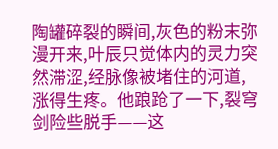陶罐碎裂的瞬间,灰色的粉末弥漫开来,叶辰只觉体内的灵力突然滞涩,经脉像被堵住的河道,涨得生疼。他踉跄了一下,裂穹剑险些脱手——这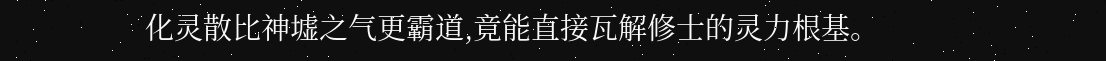化灵散比神墟之气更霸道,竟能直接瓦解修士的灵力根基。